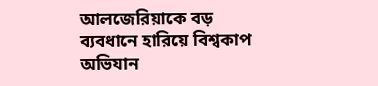আলজেরিয়াকে বড় ব্যবধানে হারিয়ে বিশ্বকাপ অভিযান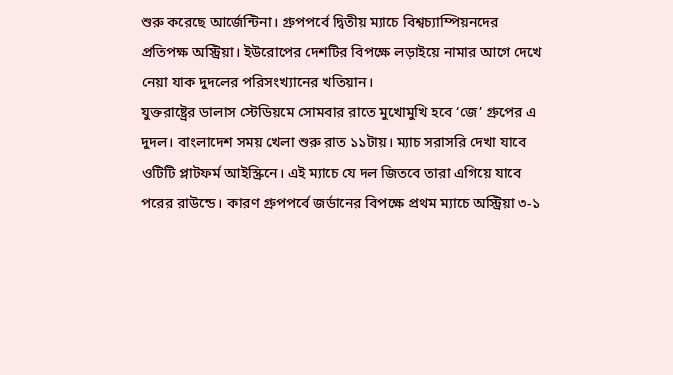শুরু করেছে আর্জেন্টিনা। গ্রুপপর্বে দ্বিতীয় ম্যাচে বিশ্বচ্যাম্পিয়নদের প্রতিপক্ষ অস্ট্রিয়া। ইউরোপের দেশটির বিপক্ষে লড়াইয়ে নামার আগে দেখে নেয়া যাক দুদলের পরিসংখ্যানের খতিয়ান।
যুক্তরাষ্ট্রের ডালাস স্টেডিয়মে সোমবার রাতে মুখোমুখি হবে ‘জে’ গ্রুপের এ দুদল। বাংলাদেশ সময় খেলা শুরু রাত ১১টায়। ম্যাচ সরাসরি দেখা যাবে ওটিটি প্লাটফর্ম আইস্ক্রিনে। এই ম্যাচে যে দল জিতবে তারা এগিয়ে যাবে পরের রাউন্ডে। কারণ গ্রুপপর্বে জর্ডানের বিপক্ষে প্রথম ম্যাচে অস্ট্রিয়া ৩-১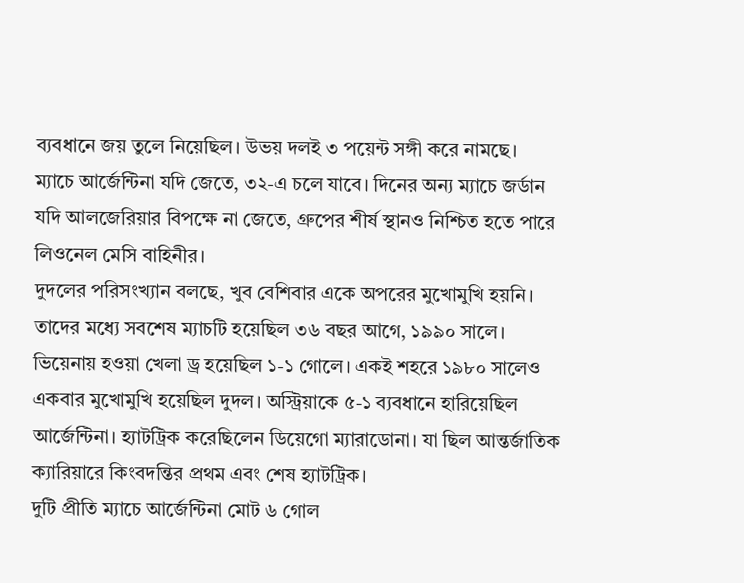ব্যবধানে জয় তুলে নিয়েছিল। উভয় দলই ৩ পয়েন্ট সঙ্গী করে নামছে।
ম্যাচে আর্জেন্টিনা যদি জেতে, ৩২-এ চলে যাবে। দিনের অন্য ম্যাচে জর্ডান যদি আলজেরিয়ার বিপক্ষে না জেতে, গ্রুপের শীর্ষ স্থানও নিশ্চিত হতে পারে লিওনেল মেসি বাহিনীর।
দুদলের পরিসংখ্যান বলছে, খুব বেশিবার একে অপরের মুখোমুখি হয়নি। তাদের মধ্যে সবশেষ ম্যাচটি হয়েছিল ৩৬ বছর আগে, ১৯৯০ সালে। ভিয়েনায় হওয়া খেলা ড্র হয়েছিল ১-১ গোলে। একই শহরে ১৯৮০ সালেও একবার মুখোমুখি হয়েছিল দুদল। অস্ট্রিয়াকে ৫-১ ব্যবধানে হারিয়েছিল আর্জেন্টিনা। হ্যাটট্রিক করেছিলেন ডিয়েগো ম্যারাডোনা। যা ছিল আন্তর্জাতিক ক্যারিয়ারে কিংবদন্তির প্রথম এবং শেষ হ্যাটট্রিক।
দুটি প্রীতি ম্যাচে আর্জেন্টিনা মোট ৬ গোল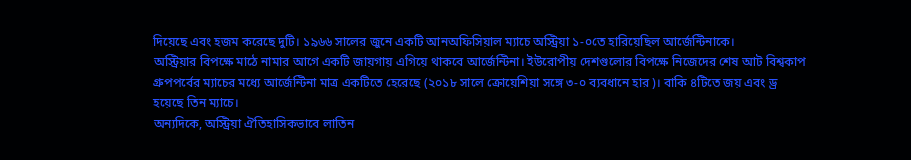দিয়েছে এবং হজম করেছে দুটি। ১৯৬৬ সালের জুনে একটি আনঅফিসিয়াল ম্যাচে অস্ট্রিয়া ১-০তে হারিয়েছিল আর্জেন্টিনাকে।
অস্ট্রিয়ার বিপক্ষে মাঠে নামার আগে একটি জায়গায় এগিয়ে থাকবে আর্জেন্টিনা। ইউরোপীয় দেশগুলোর বিপক্ষে নিজেদের শেষ আট বিশ্বকাপ গ্রুপপর্বের ম্যাচের মধ্যে আর্জেন্টিনা মাত্র একটিতে হেরেছে (২০১৮ সালে ক্রোয়েশিয়া সঙ্গে ৩-০ ব্যবধানে হার)। বাকি ৪টিতে জয় এবং ড্র হয়েছে তিন ম্যাচে।
অন্যদিকে, অস্ট্রিয়া ঐতিহাসিকভাবে লাতিন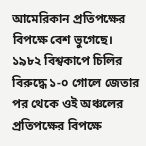আমেরিকান প্রতিপক্ষের বিপক্ষে বেশ ভুগেছে। ১৯৮২ বিশ্বকাপে চিলির বিরুদ্ধে ১-০ গোলে জেতার পর থেকে ওই অঞ্চলের প্রতিপক্ষের বিপক্ষে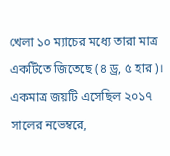খেলা ১০ ম্যাচের মধ্যে তারা মাত্র একটিতে জিতেছে (৪ ড্র, ৫ হার)। একমাত্র জয়টি এসেছিল ২০১৭ সালের নভেম্বরে,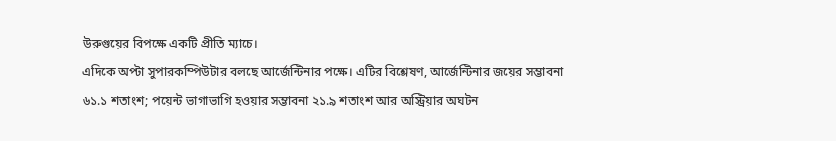উরুগুয়ের বিপক্ষে একটি প্রীতি ম্যাচে।
এদিকে অপ্টা সুপারকম্পিউটার বলছে আর্জেন্টিনার পক্ষে। এটির বিশ্লেষণ, আর্জেন্টিনার জয়ের সম্ভাবনা ৬১.১ শতাংশ; পয়েন্ট ভাগাভাগি হওয়ার সম্ভাবনা ২১.৯ শতাংশ আর অস্ট্রিয়ার অঘটন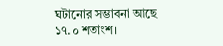ঘটানোর সম্ভাবনা আছে ১৭.০ শতাংশ।